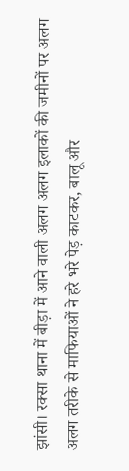झांसी। रक्सा थाना में बीड़ा में आने वाली अलग अलग इलाकों की जमीनों पर अलग अलग तरीके से माफियाओं ने हरे भरे पेड़ काटकर, बालू और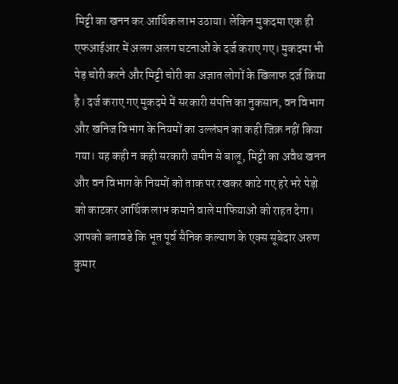मिट्टी का खनन कर आर्थिक लाभ उठाया। लेकिन मुकदमा एक ही एफआईआर में अलग अलग घटनाओं के दर्ज कराए गए। मुकदमा भी पेड़ चोरी करने और मिट्टी चोरी का अज्ञात लोगों के खिलाफ दर्ज किया है। दर्ज कराए गए मुकदमे में सरकारी संपत्ति का नुकसान, वन विभाग और खनिज विभाग के नियमों का उल्लंघन का कही जिक्र नहीं किया गया। यह कही न कही सरकारी जमीन से बालू, मिट्टी का अवैध खनन और वन विभाग के नियमों को ताक पर रखकर काटे गए हरे भरे पेड़ो को काटकर आर्थिक लाभ कमाने वाले माफियाओं को राहत देगा।
आपको बतावडे कि भूत पूर्व सैनिक कल्याण के एक्स सूबेदार अरुण कुमार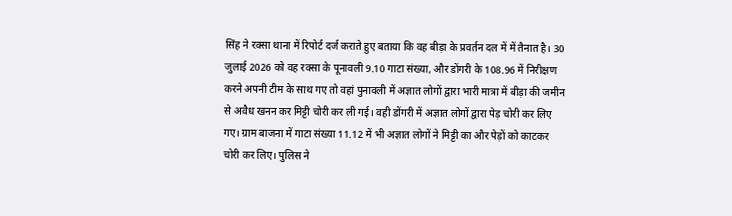सिंह ने रक्सा थाना में रिपोर्ट दर्ज कराते हुए बताया कि वह बीड़ा के प्रवर्तन दल में में तैनात है। 30 जुलाई 2026 को वह रक्सा के पूनावली 9.10 गाटा संख्या, और डोंगरी के 108.96 में निरीक्षण करने अपनी टीम के साथ गए तो वहां पुनावली में अज्ञात लोगों द्वारा भारी मात्रा में बीड़ा की जमीन से अवैध खनन कर मिट्टी चोरी कर ली गई। वही डोंगरी में अज्ञात लोगों द्वारा पेड़ चोरी कर लिए गए। ग्राम बाजना में गाटा संख्या 11.12 में भी अज्ञात लोगों ने मिट्टी का और पेड़ों को काटकर चोरी कर लिए। पुलिस ने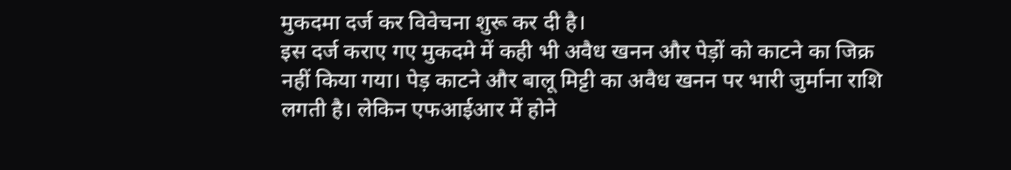मुकदमा दर्ज कर विवेचना शुरू कर दी है।
इस दर्ज कराए गए मुकदमे में कही भी अवैध खनन और पेड़ों को काटने का जिक्र नहीं किया गया। पेड़ काटने और बालू मिट्टी का अवैध खनन पर भारी जुर्माना राशि लगती है। लेकिन एफआईआर में होने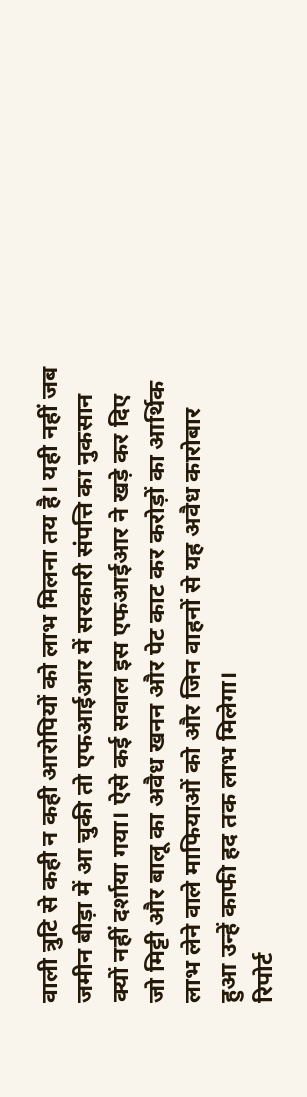वाली त्रुटि से कही न कही आरोपियों को लाभ मिलना तय है। यही नहीं जब जमीन बीड़ा में आ चुकी तो एफआईआर में सरकारी संपत्ति का नुकसान क्यों नहीं दर्शाया गया। ऐसे कई सवाल इस एफआईआर ने खड़े कर दिए जो मिट्टी और बालू का अवैध खनन और पेट काट कर करोड़ों का आर्थिक लाभ लेने वाले माफियाओं को और जिन वाहनों से यह अवैध कारोबार हुआ उन्हें काफी हद तक लाभ मिलेगा।
रिपोर्ट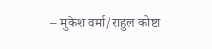– मुकेश वर्मा/राहुल कोष्टा